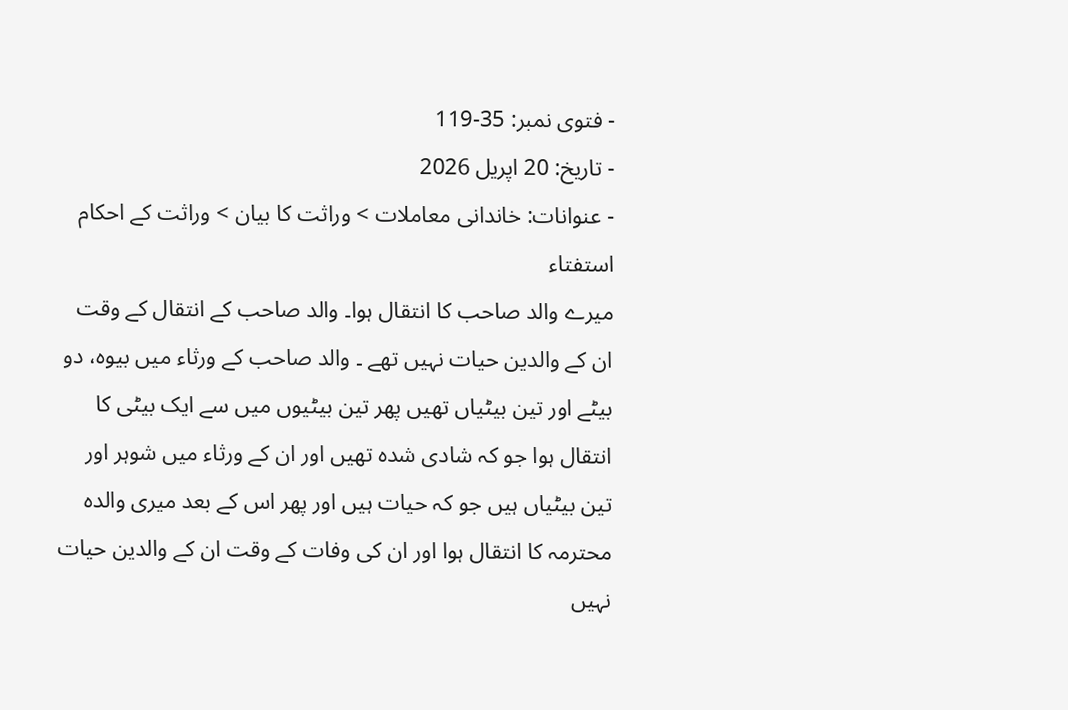- فتوی نمبر: 35-119
- تاریخ: 20 اپریل 2026
- عنوانات: خاندانی معاملات > وراثت کا بیان > وراثت کے احکام
استفتاء
میرے والد صاحب کا انتقال ہوا۔ والد صاحب کے انتقال کے وقت ان کے والدین حیات نہیں تھے ۔ والد صاحب کے ورثاء میں بیوہ، دو بیٹے اور تین بیٹیاں تھیں پھر تین بیٹیوں میں سے ایک بیٹی کا انتقال ہوا جو کہ شادی شدہ تھیں اور ان کے ورثاء میں شوہر اور تین بیٹیاں ہیں جو کہ حیات ہیں اور پھر اس کے بعد میری والدہ محترمہ کا انتقال ہوا اور ان کی وفات کے وقت ان کے والدین حیات نہیں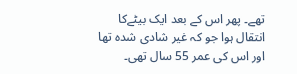تھے۔ پھر اس کے بعد ایک بیٹےکا انتقال ہوا جو کہ غیر شادی شدہ تھا اور اس کی عمر 55 سال تھی۔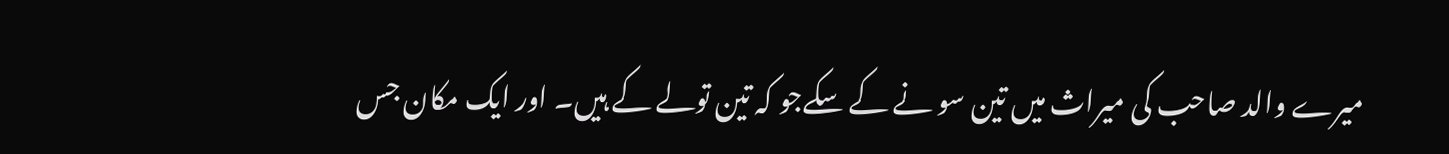میرے والد صاحب کی میراث میں تین سو نے کے سکےجو کہ تین تولے کے ہیں۔ اور ایک مکان جس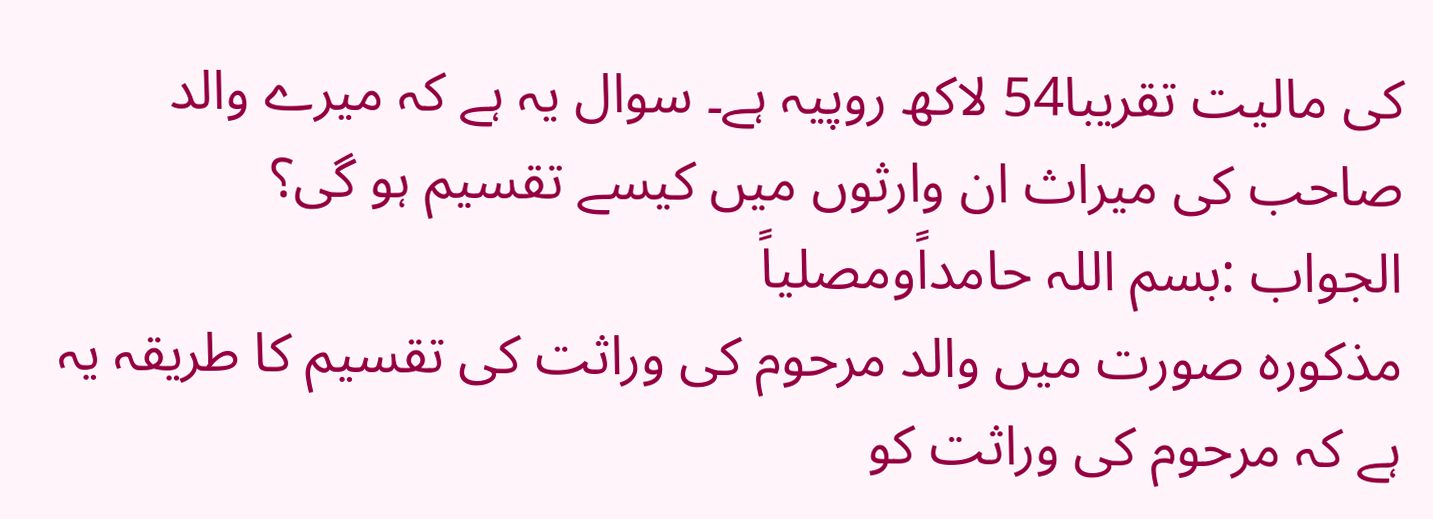کی مالیت تقریبا54 لاکھ روپیہ ہے۔ سوال یہ ہے کہ میرے والد صاحب کی میراث ان وارثوں میں کیسے تقسیم ہو گی؟
الجواب :بسم اللہ حامداًومصلیاً
مذکورہ صورت میں والد مرحوم کی وراثت کی تقسیم کا طریقہ یہ ہے کہ مرحوم کی وراثت کو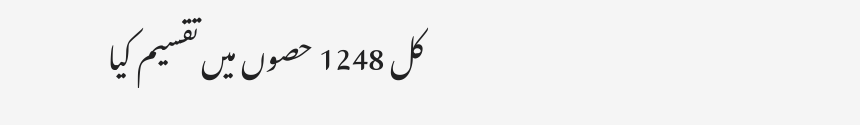کل 1248 حصوں میں تقسیم کیا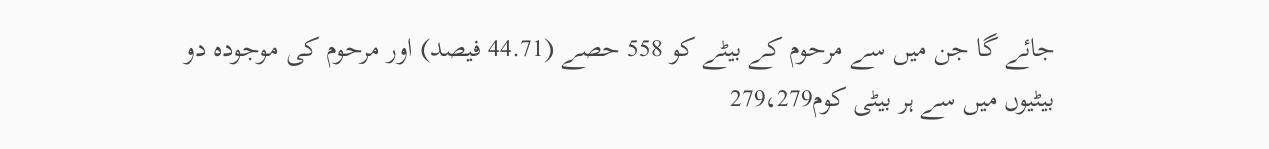جائے گا جن میں سے مرحوم کے بیٹے کو 558 حصے (44.71 فیصد) اور مرحوم کی موجودہ دو بیٹیوں میں سے ہر بیٹی کوم279،279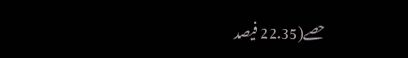حصے(22.35 فیصد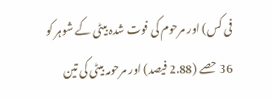فی کس) اور مرحوم کی فوت شدہ بیٹی کے شوہر کو 36 حصے (2.88 فیصد) اور مرحومہ بیٹی کی تین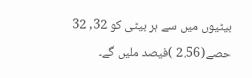بیٹیوں میں سے ہر بیٹی کو 32, 32 حصے(2.56 )فیصد ملیں گے۔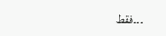۔۔۔فقط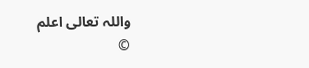واللہ تعالی اعلم
©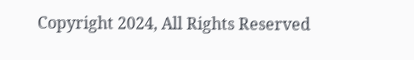Copyright 2024, All Rights Reserved